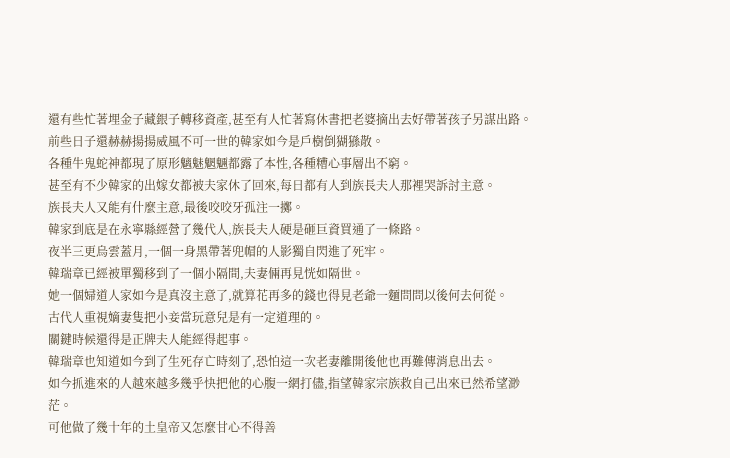還有些忙著埋金子藏銀子轉移資產,甚至有人忙著寫休書把老婆摘出去好帶著孩子另謀出路。
前些日子還赫赫揚揚威風不可一世的韓家如今是戶樹倒猢猻散。
各種牛鬼蛇神都現了原形魑魅魍魎都露了本性,各種糟心事層出不窮。
甚至有不少韓家的出嫁女都被夫家休了回來,每日都有人到族長夫人那裡哭訴討主意。
族長夫人又能有什麼主意,最後咬咬牙孤注一擲。
韓家到底是在永寧縣經營了幾代人,族長夫人硬是砸巨資買通了一條路。
夜半三更烏雲蓋月,一個一身黑帶著兜帽的人影獨自閃進了死牢。
韓瑞章已經被單獨移到了一個小隔間,夫妻倆再見恍如隔世。
她一個婦道人家如今是真沒主意了,就算花再多的錢也得見老爺一麵問問以後何去何從。
古代人重視嫡妻隻把小妾當玩意兒是有一定道理的。
關鍵時候還得是正牌夫人能經得起事。
韓瑞章也知道如今到了生死存亡時刻了,恐怕這一次老妻離開後他也再難傳消息出去。
如今抓進來的人越來越多幾乎快把他的心腹一網打儘,指望韓家宗族救自己出來已然希望渺茫。
可他做了幾十年的土皇帝又怎麼甘心不得善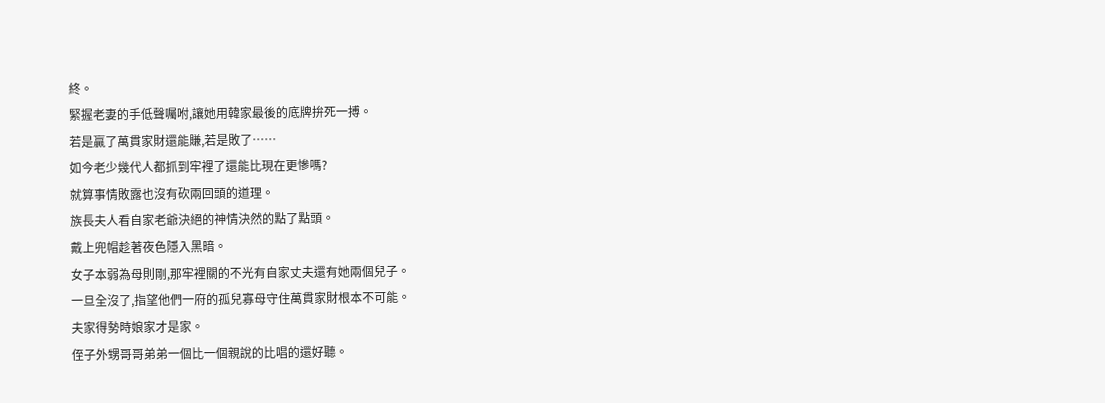終。
緊握老妻的手低聲囑咐,讓她用韓家最後的底牌拚死一搏。
若是贏了萬貫家財還能賺,若是敗了……
如今老少幾代人都抓到牢裡了還能比現在更慘嗎?
就算事情敗露也沒有砍兩回頭的道理。
族長夫人看自家老爺決絕的神情決然的點了點頭。
戴上兜帽趁著夜色隱入黑暗。
女子本弱為母則剛,那牢裡關的不光有自家丈夫還有她兩個兒子。
一旦全沒了,指望他們一府的孤兒寡母守住萬貫家財根本不可能。
夫家得勢時娘家才是家。
侄子外甥哥哥弟弟一個比一個親說的比唱的還好聽。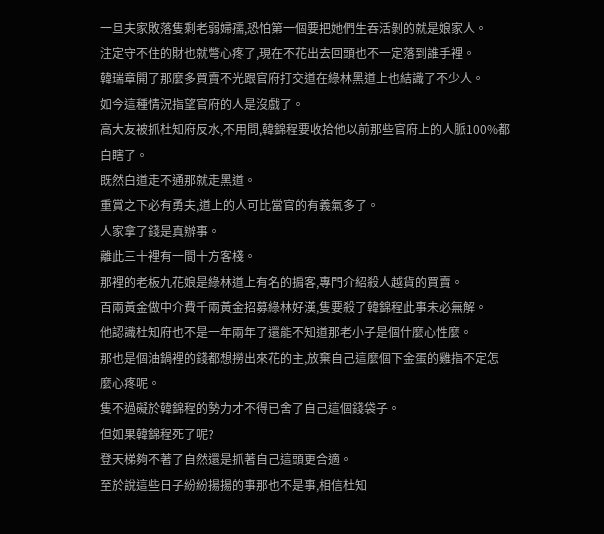一旦夫家敗落隻剩老弱婦孺,恐怕第一個要把她們生吞活剝的就是娘家人。
注定守不住的財也就彆心疼了,現在不花出去回頭也不一定落到誰手裡。
韓瑞章開了那麼多買賣不光跟官府打交道在綠林黑道上也結識了不少人。
如今這種情況指望官府的人是沒戲了。
高大友被抓杜知府反水,不用問,韓錦程要收拾他以前那些官府上的人脈100%都白瞎了。
既然白道走不通那就走黑道。
重賞之下必有勇夫,道上的人可比當官的有義氣多了。
人家拿了錢是真辦事。
離此三十裡有一間十方客棧。
那裡的老板九花娘是綠林道上有名的掮客,專門介紹殺人越貨的買賣。
百兩黃金做中介費千兩黃金招募綠林好漢,隻要殺了韓錦程此事未必無解。
他認識杜知府也不是一年兩年了還能不知道那老小子是個什麼心性麼。
那也是個油鍋裡的錢都想撈出來花的主,放棄自己這麼個下金蛋的雞指不定怎麼心疼呢。
隻不過礙於韓錦程的勢力才不得已舍了自己這個錢袋子。
但如果韓錦程死了呢?
登天梯夠不著了自然還是抓著自己這頭更合適。
至於說這些日子紛紛揚揚的事那也不是事,相信杜知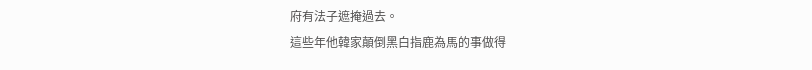府有法子遮掩過去。
這些年他韓家顛倒黑白指鹿為馬的事做得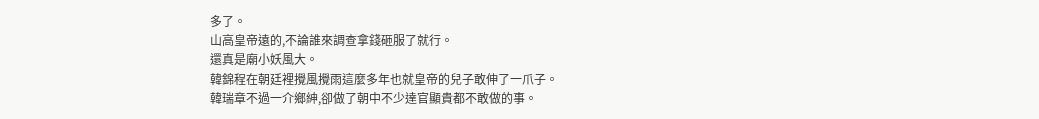多了。
山高皇帝遠的,不論誰來調查拿錢砸服了就行。
還真是廟小妖風大。
韓錦程在朝廷裡攪風攪雨這麼多年也就皇帝的兒子敢伸了一爪子。
韓瑞章不過一介鄉紳,卻做了朝中不少達官顯貴都不敢做的事。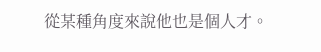從某種角度來說他也是個人才。